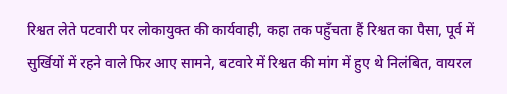रिश्वत लेते पटवारी पर लोकायुक्त की कार्यवाही, कहा तक पहुँचता हैं रिश्वत का पैसा, पूर्व में सुर्खियों में रहने वाले फिर आए सामने, बटवारे में रिश्वत की मांग में हुए थे निलंबित, वायरल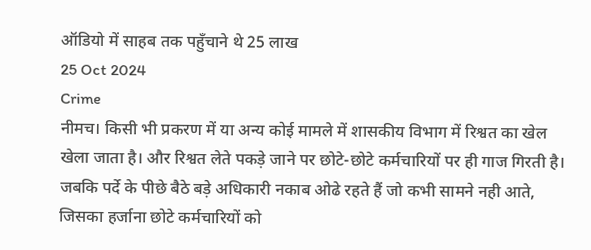ऑडियो में साहब तक पहुँचाने थे 25 लाख
25 Oct 2024
Crime
नीमच। किसी भी प्रकरण में या अन्य कोई मामले में शासकीय विभाग में रिश्वत का खेल खेला जाता है। और रिश्वत लेते पकड़े जाने पर छोटे-छोटे कर्मचारियों पर ही गाज गिरती है। जबकि पर्दे के पीछे बैठे बड़े अधिकारी नकाब ओढे रहते हैं जो कभी सामने नही आते, जिसका हर्जाना छोटे कर्मचारियों को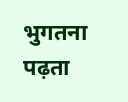भुगतना पढ़ता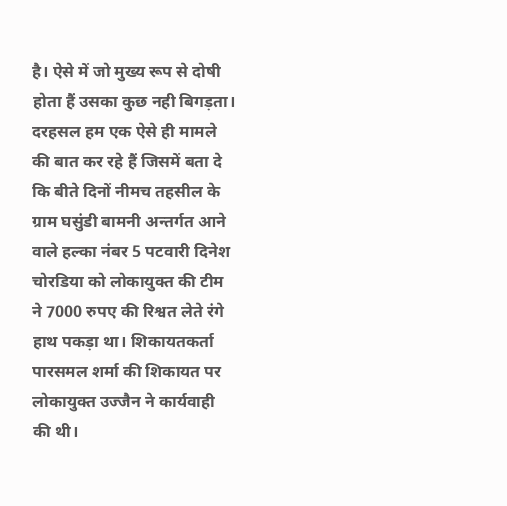है। ऐसे में जो मुख्य रूप से दोषी होता हैं उसका कुछ नही बिगड़ता। दरहसल हम एक ऐसे ही मामले की बात कर रहे हैं जिसमें बता दे कि बीते दिनों नीमच तहसील के ग्राम घसुंडी बामनी अन्तर्गत आने वाले हल्का नंबर 5 पटवारी दिनेश चोरडिया को लोकायुक्त की टीम ने 7000 रुपए की रिश्वत लेते रंगे हाथ पकड़ा था। शिकायतकर्ता पारसमल शर्मा की शिकायत पर लोकायुक्त उज्जैन ने कार्यवाही की थी।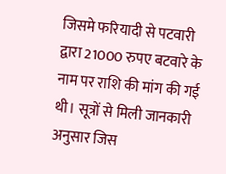जिसमे फरियादी से पटवारी द्वारा 21000 रुपए बटवारे के नाम पर राशि की मांग की गई थी। सूत्रों से मिली जानकारी अनुसार जिस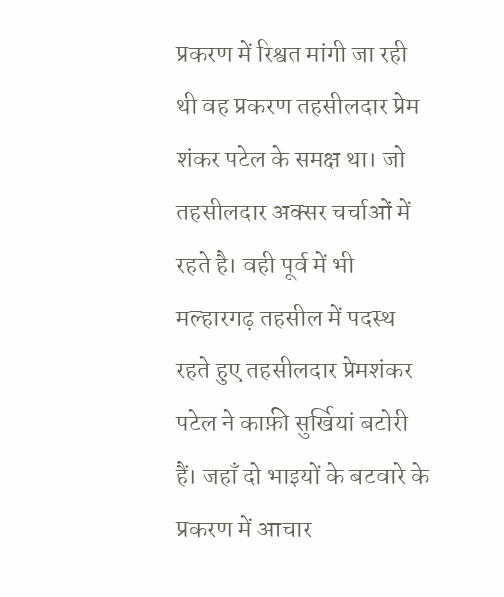प्रकरण में रिश्वत मांगी जा रही थी वह प्रकरण तहसीलदार प्रेम शंकर पटेल के समक्ष था। जो तहसीलदार अक्सर चर्चाओं में रहते है। वही पूर्व में भी मल्हारगढ़ तहसील में पदस्थ रहते हुए तहसीलदार प्रेमशंकर पटेल ने काफ़ी सुर्खियां बटोरी हैं। जहाँ दो भाइयों के बटवारे के प्रकरण में आचार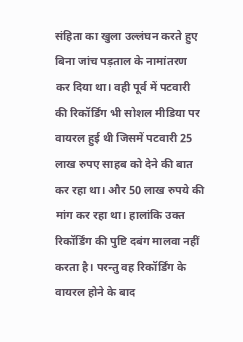संहिता का खुला उल्लंघन करते हुए बिना जांच पड़ताल के नामांतरण कर दिया था। वही पूर्व में पटवारी की रिकॉर्डिंग भी सोशल मीडिया पर वायरल हुई थी जिसमें पटवारी 25 लाख रुपए साहब को देने की बात कर रहा था। और 50 लाख रुपये की मांग कर रहा था। हालांकि उक्त रिकॉर्डिंग की पुष्टि दबंग मालवा नहीं करता है। परन्तु वह रिकॉर्डिंग के वायरल होने के बाद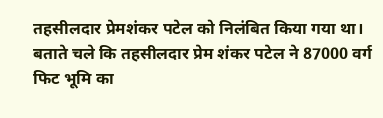तहसीलदार प्रेमशंकर पटेल को निलंबित किया गया था। बताते चले कि तहसीलदार प्रेम शंकर पटेल ने 87000 वर्ग फिट भूमि का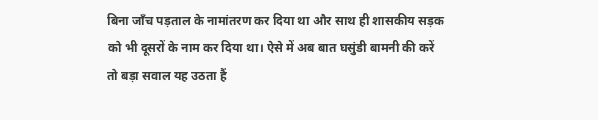बिना जाँच पड़ताल के नामांतरण कर दिया था और साथ ही शासकीय सड़क को भी दूसरों के नाम कर दिया था। ऐसे में अब बात घसुंडी बामनी की करें तो बड़ा सवाल यह उठता हैं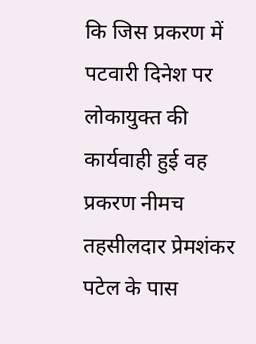कि जिस प्रकरण में पटवारी दिनेश पर लोकायुक्त की कार्यवाही हुई वह प्रकरण नीमच तहसीलदार प्रेमशंकर पटेल के पास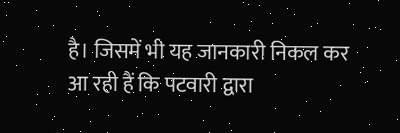है। जिसमें भी यह जानकारी निकल कर आ रही हैं कि पटवारी द्वारा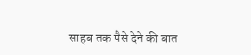साहब तक पैसे देने की बात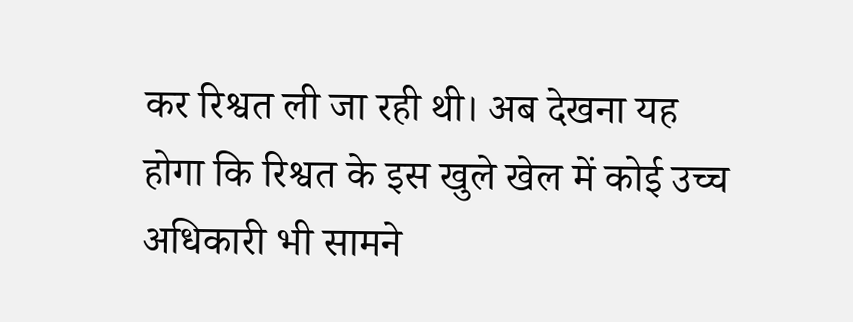कर रिश्वत ली जा रही थी। अब देखना यह होगा कि रिश्वत के इस खुले खेल में कोई उच्च अधिकारी भी सामने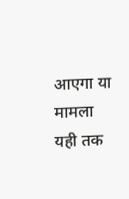आएगा या मामला यही तक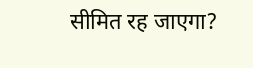सीमित रह जाएगा?